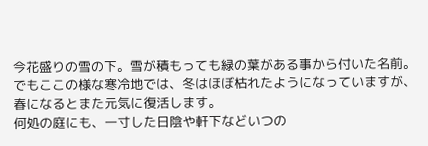今花盛りの雪の下。雪が積もっても緑の葉がある事から付いた名前。でもここの様な寒冷地では、冬はほぼ枯れたようになっていますが、春になるとまた元気に復活します。
何処の庭にも、一寸した日陰や軒下などいつの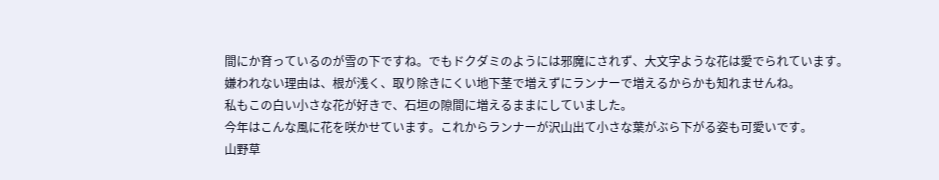間にか育っているのが雪の下ですね。でもドクダミのようには邪魔にされず、大文字ような花は愛でられています。
嫌われない理由は、根が浅く、取り除きにくい地下茎で増えずにランナーで増えるからかも知れませんね。
私もこの白い小さな花が好きで、石垣の隙間に増えるままにしていました。
今年はこんな風に花を咲かせています。これからランナーが沢山出て小さな葉がぶら下がる姿も可愛いです。
山野草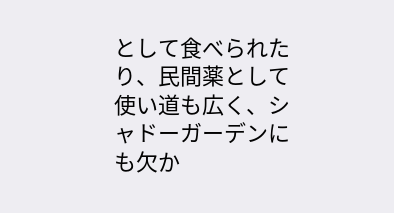として食べられたり、民間薬として使い道も広く、シャドーガーデンにも欠か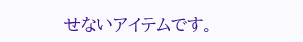せないアイテムです。